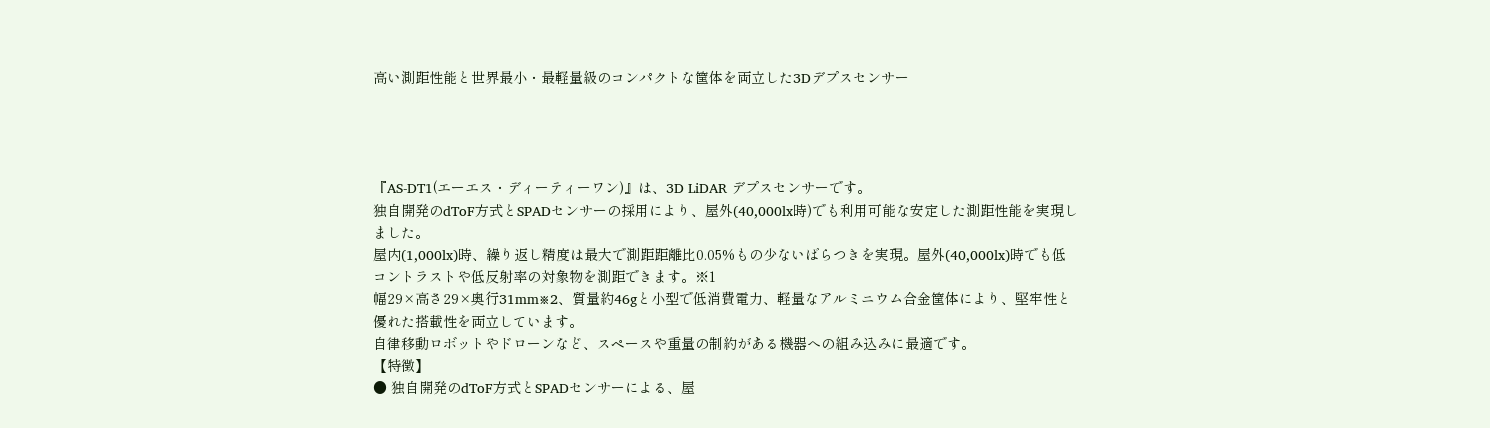高い測距性能と世界最小・最軽量級のコンパクトな筐体を両立した3Dデプスセンサー




『AS-DT1(エーエス・ディーティーワン)』は、3D LiDAR デプスセンサーです。
独自開発のdToF方式とSPADセンサーの採用により、屋外(40,000lx時)でも利用可能な安定した測距性能を実現しました。
屋内(1,000lx)時、繰り返し精度は最大で測距距離比0.05%もの少ないばらつきを実現。屋外(40,000lx)時でも低コントラストや低反射率の対象物を測距できます。※1
幅29×高さ29×奥行31mm※2、質量約46gと小型で低消費電力、軽量なアルミニウム合金筐体により、堅牢性と優れた搭載性を両立しています。
自律移動ロボットやドローンなど、スペースや重量の制約がある機器への組み込みに最適です。
【特徴】
● 独自開発のdToF方式とSPADセンサーによる、屋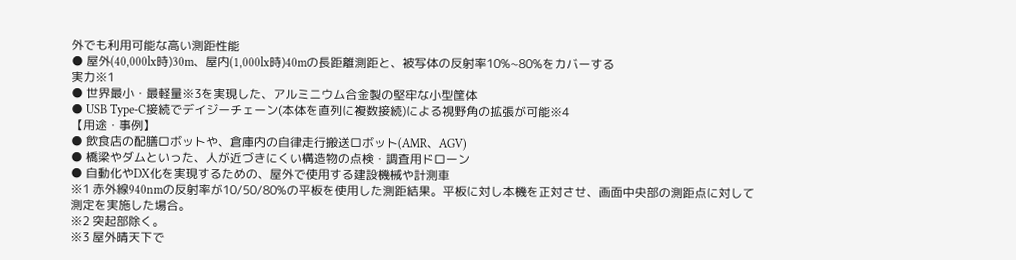外でも利用可能な高い測距性能
● 屋外(40,000lx時)30m、屋内(1,000lx時)40mの長距離測距と、被写体の反射率10%~80%をカバーする
実力※1
● 世界最小・最軽量※3を実現した、アルミニウム合金製の堅牢な小型筐体
● USB Type-C接続でデイジーチェーン(本体を直列に複数接続)による視野角の拡張が可能※4
【用途・事例】
● 飲食店の配膳ロボットや、倉庫内の自律走行搬送ロボット(AMR、AGV)
● 橋梁やダムといった、人が近づきにくい構造物の点検・調査用ドローン
● 自動化やDX化を実現するための、屋外で使用する建設機械や計測車
※1 赤外線940nmの反射率が10/50/80%の平板を使用した測距結果。平板に対し本機を正対させ、画面中央部の測距点に対して測定を実施した場合。
※2 突起部除く。
※3 屋外晴天下で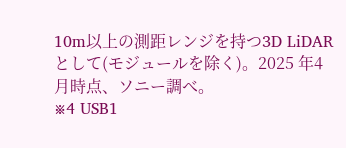10m以上の測距レンジを持つ3D LiDARとして(モジュールを除く)。2025 年4 月時点、ソニー調べ。
※4 USB1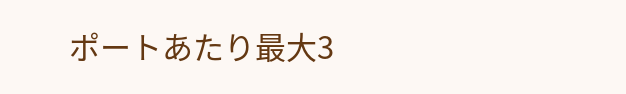ポートあたり最大3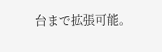台まで拡張可能。